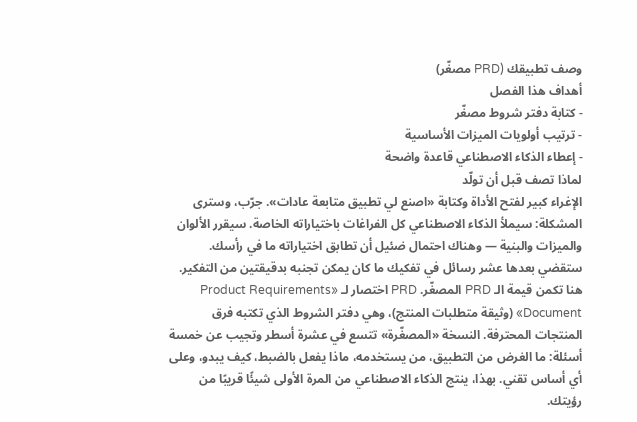وصف تطبيقك (PRD مصغّر)
أهداف هذا الفصل
- كتابة دفتر شروط مصغّر
- ترتيب أولويات الميزات الأساسية
- إعطاء الذكاء الاصطناعي قاعدة واضحة
لماذا تصف قبل أن تولّد
الإغراء كبير لفتح الأداة وكتابة «اصنع لي تطبيق متابعة عادات». جرّب، وسترى المشكلة: سيملأ الذكاء الاصطناعي كل الفراغات باختياراته الخاصة. سيقرر الألوان والميزات والبنية — وهناك احتمال ضئيل أن تطابق اختياراته ما في رأسك. ستقضي بعدها عشر رسائل في تفكيك ما كان يمكن تجنبه بدقيقتين من التفكير.
هنا تكمن قيمة الـ PRD المصغّر. PRD اختصار لـ «Product Requirements Document» (وثيقة متطلبات المنتج)، وهي دفتر الشروط الذي تكتبه فرق المنتجات المحترفة. النسخة «المصغّرة» تتسع في عشرة أسطر وتجيب عن خمسة أسئلة: ما الغرض من التطبيق، من يستخدمه، ماذا يفعل بالضبط، كيف يبدو، وعلى أي أساس تقني. بهذا، ينتج الذكاء الاصطناعي من المرة الأولى شيئًا قريبًا من رؤيتك.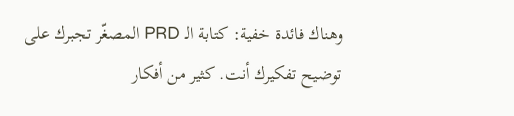وهناك فائدة خفية: كتابة الـ PRD المصغّر تجبرك على توضيح تفكيرك أنت. كثير من أفكار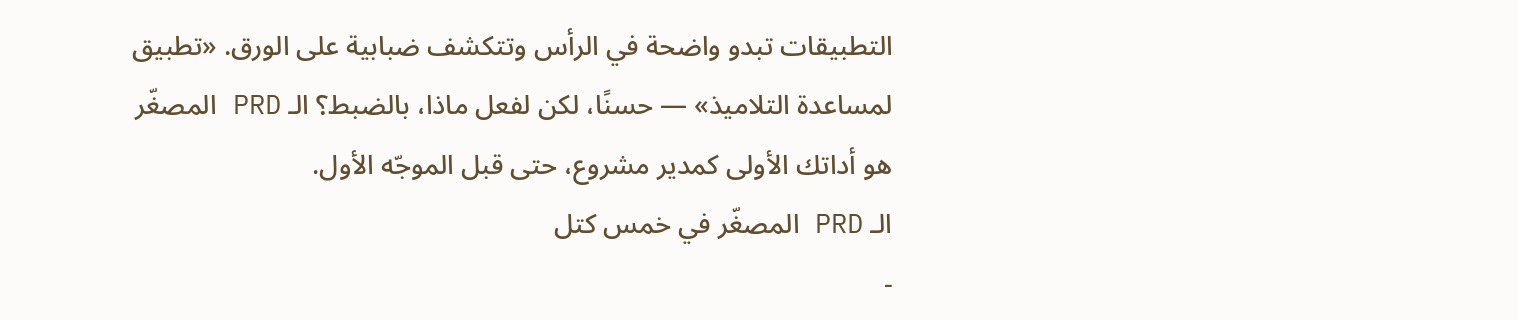التطبيقات تبدو واضحة في الرأس وتتكشف ضبابية على الورق. «تطبيق لمساعدة التلاميذ» — حسنًا، لكن لفعل ماذا، بالضبط؟ الـ PRD المصغّر هو أداتك الأولى كمدير مشروع، حتى قبل الموجّه الأول.
الـ PRD المصغّر في خمس كتل
-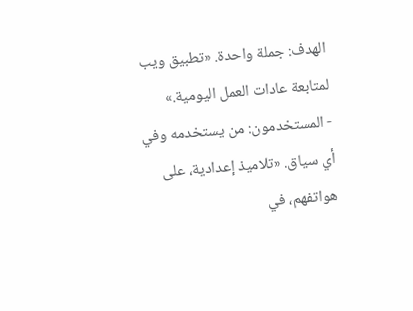الهدف: جملة واحدة. «تطبيق ويب لمتابعة عادات العمل اليومية.»
- المستخدمون: من يستخدمه وفي أي سياق. «تلاميذ إعدادية، على هواتفهم، في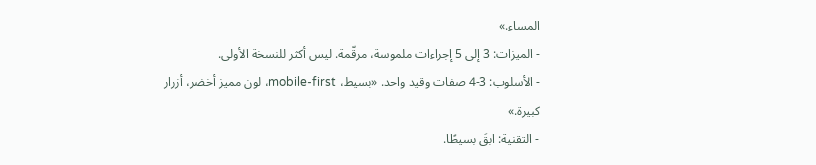المساء.»
- الميزات: 3 إلى 5 إجراءات ملموسة، مرقّمة. ليس أكثر للنسخة الأولى.
- الأسلوب: 3-4 صفات وقيد واحد. «بسيط، mobile-first، لون مميز أخضر، أزرار كبيرة.»
- التقنية: ابقَ بسيطًا.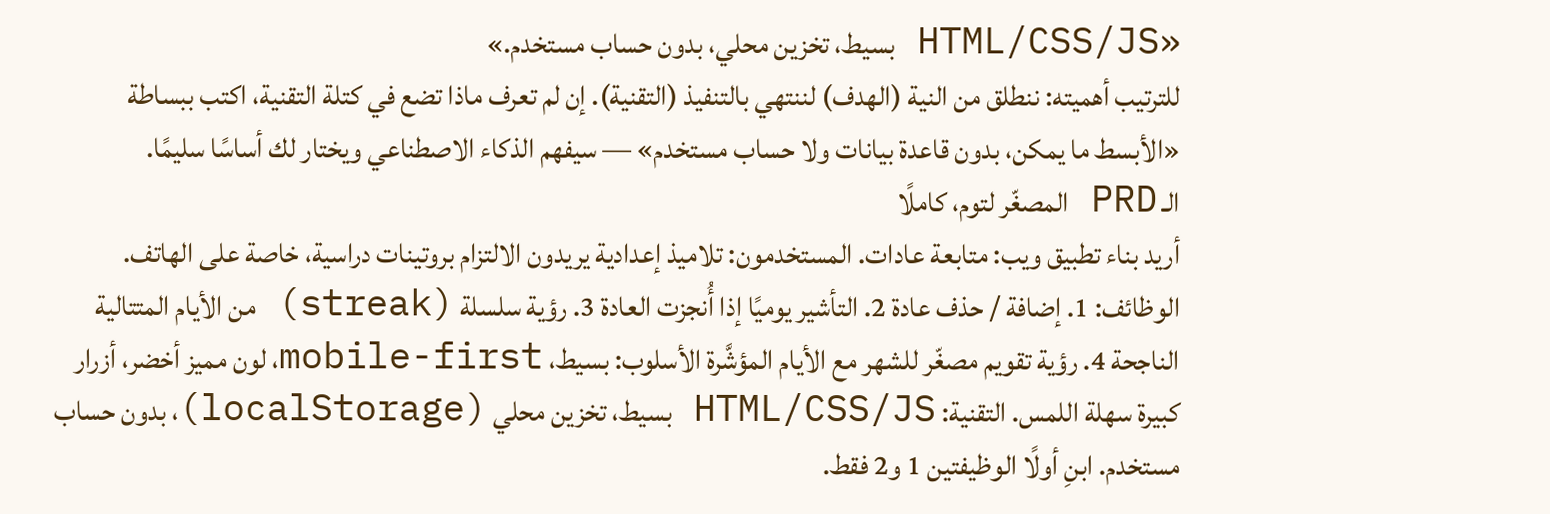«HTML/CSS/JS بسيط، تخزين محلي، بدون حساب مستخدم.»
للترتيب أهميته: ننطلق من النية (الهدف) لننتهي بالتنفيذ (التقنية). إن لم تعرف ماذا تضع في كتلة التقنية، اكتب ببساطة «الأبسط ما يمكن، بدون قاعدة بيانات ولا حساب مستخدم» — سيفهم الذكاء الاصطناعي ويختار لك أساسًا سليمًا.
الـ PRD المصغّر لتوم، كاملًا
أريد بناء تطبيق ويب: متابعة عادات. المستخدمون: تلاميذ إعدادية يريدون الالتزام بروتينات دراسية، خاصة على الهاتف. الوظائف: 1. إضافة / حذف عادة 2. التأشير يوميًا إذا أُنجزت العادة 3. رؤية سلسلة (streak) من الأيام المتتالية الناجحة 4. رؤية تقويم مصغّر للشهر مع الأيام المؤشَّرة الأسلوب: بسيط، mobile-first، لون مميز أخضر، أزرار كبيرة سهلة اللمس. التقنية: HTML/CSS/JS بسيط، تخزين محلي (localStorage)، بدون حساب مستخدم. ابنِ أولًا الوظيفتين 1 و2 فقط.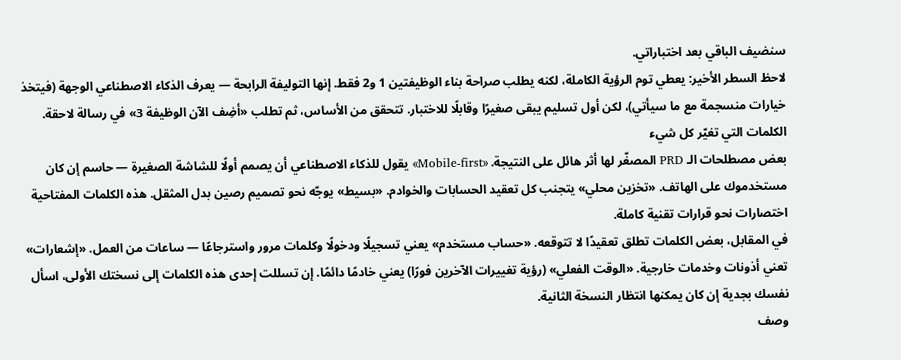سنضيف الباقي بعد اختباراتي.
لاحظ السطر الأخير: يعطي توم الرؤية الكاملة، لكنه يطلب صراحة بناء الوظيفتين 1 و2 فقط. إنها التوليفة الرابحة — يعرف الذكاء الاصطناعي الوجهة (فيتخذ خيارات منسجمة مع ما سيأتي)، لكن أول تسليم يبقى صغيرًا وقابلًا للاختبار. تتحقق من الأساس، ثم تطلب «أضِف الآن الوظيفة 3» في رسالة لاحقة.
الكلمات التي تغيّر كل شيء
بعض مصطلحات الـ PRD المصغّر لها أثر هائل على النتيجة. «Mobile-first» يقول للذكاء الاصطناعي أن يصمم أولًا للشاشة الصغيرة — حاسم إن كان مستخدموك على الهاتف. «تخزين محلي» يتجنب كل تعقيد الحسابات والخوادم. «بسيط» يوجّه نحو تصميم رصين بدل المثقل. هذه الكلمات المفتاحية اختصارات نحو قرارات تقنية كاملة.
في المقابل، بعض الكلمات تطلق تعقيدًا لا تتوقعه. «حساب مستخدم» يعني تسجيلًا ودخولًا وكلمات مرور واسترجاعًا — ساعات من العمل. «إشعارات» تعني أذونات وخدمات خارجية. «الوقت الفعلي» (رؤية تغييرات الآخرين فورًا) يعني خادمًا دائمًا. إن تسللت إحدى هذه الكلمات إلى نسختك الأولى، اسأل نفسك بجدية إن كان يمكنها انتظار النسخة الثانية.
وصف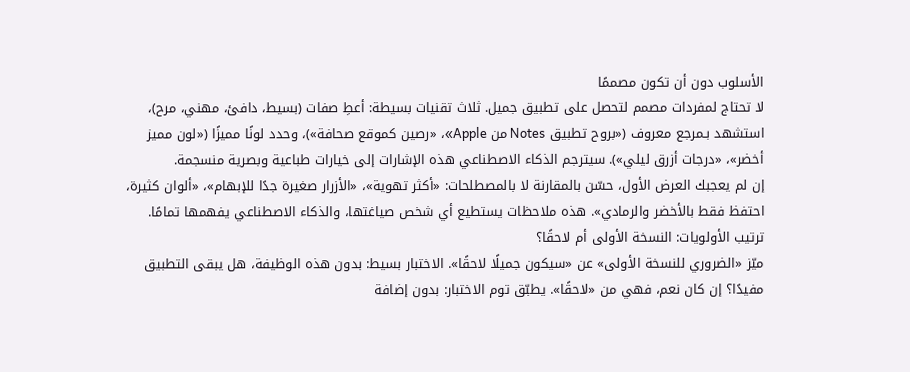الأسلوب دون أن تكون مصممًا
لا تحتاج لمفردات مصمم لتحصل على تطبيق جميل. ثلاث تقنيات بسيطة: أعطِ صفات (بسيط، دافئ، مهني، مرح)، استشهد بـمرجع معروف («بروح تطبيق Notes من Apple»، «رصين كموقع صحافة»)، وحدد لونًا مميزًا («لون مميز أخضر»، «درجات أزرق ليلي»). سيترجم الذكاء الاصطناعي هذه الإشارات إلى خيارات طباعية وبصرية منسجمة.
إن لم يعجبك العرض الأول، حسّن بالمقارنة لا بالمصطلحات: «أكثر تهوية»، «الأزرار صغيرة جدًا للإبهام»، «ألوان كثيرة، احتفظ فقط بالأخضر والرمادي». هذه ملاحظات يستطيع أي شخص صياغتها، والذكاء الاصطناعي يفهمها تمامًا.
ترتيب الأولويات: النسخة الأولى أم لاحقًا؟
ميّز «الضروري للنسخة الأولى» عن «سيكون جميلًا لاحقًا». الاختبار بسيط: بدون هذه الوظيفة، هل يبقى التطبيق مفيدًا؟ إن كان نعم، فهي من «لاحقًا». يطبّق توم الاختبار: بدون إضافة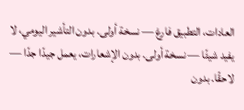العادات، التطبيق فارغ — نسخة أولى. بدون التأشير اليومي، لا يفيد شيئًا — نسخة أولى. بدون الإشعارات، يعمل جيدًا جدًا — لاحقًا. بدون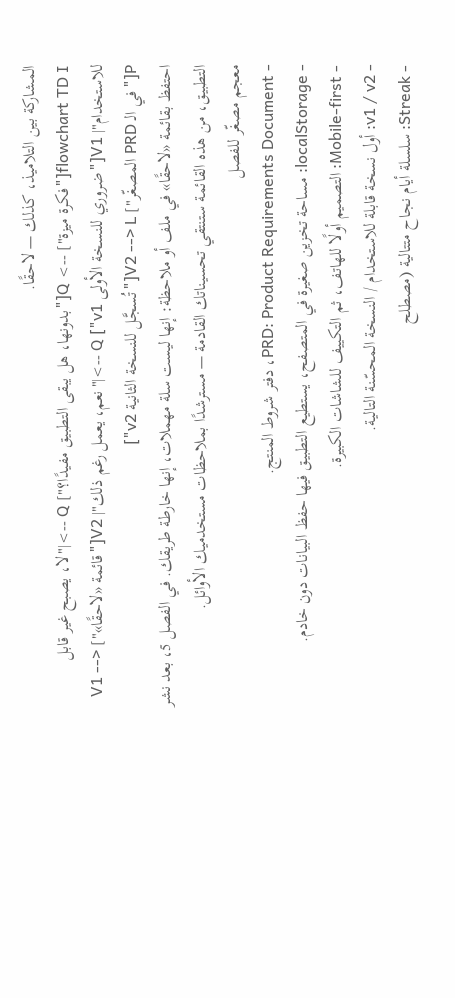المشاركة بين التلاميذ، كذلك — لاحقًا.
flowchart TD I["فكرة ميزة"] --> Q["بدونها، هل يبقى التطبيق مفيدًا؟"] Q -->|"لا، يصبح غير قابل للاستخدام"| V1["ضروري للنسخة الأولى v1"] Q -->|"نعم، يعمل رغم ذلك"| V2["قائمة «لاحقًا»"] V1 --> P["في الـ PRD المصغّر"] V2 --> L["تُسجَّل للنسخة الثانية v2"]
احتفظ بقائمة «لاحقًا» في ملف أو ملاحظة: إنها ليست سلة مهملات، إنها خارطة طريقك. في الفصل 5، بعد نشر التطبيق، من هذه القائمة ستنتقي تحسيناتك القادمة — مسترشدًا بملاحظات مستخدميك الأوائل.
معجم مصغّر للفصل
- PRD: Product Requirements Document، دفتر شروط المنتج.
- localStorage: مساحة تخزين صغيرة في المتصفح، يستطيع التطبيق فيها حفظ البيانات دون خادم.
- Mobile-first: التصميم أولًا للهاتف، ثم التكييف للشاشات الكبيرة.
- v1 / v2: أول نسخة قابلة للاستخدام / النسخة المحسّنة التالية.
- Streak: سلسلة أيام نجاح متتالية (مصطلح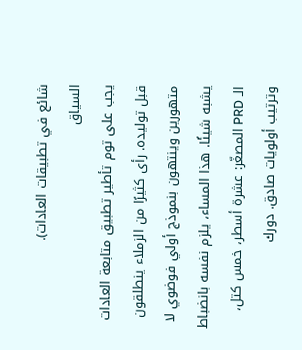شائع في تطبيقات العادات).
السياق
يجب على توم تأطير تطبيق متابعة العادات قبل توليده. رأى كثيرًا من الزملاء ينطلقون متهورين وينتهون بنموذج أولي فوضوي لا يشبه شيئًا. هذا المساء، يلزم نفسه بانضباط الـ PRD المصغّر: عشرة أسطر، خمس كتل، وترتيب أولويات صادق. دورك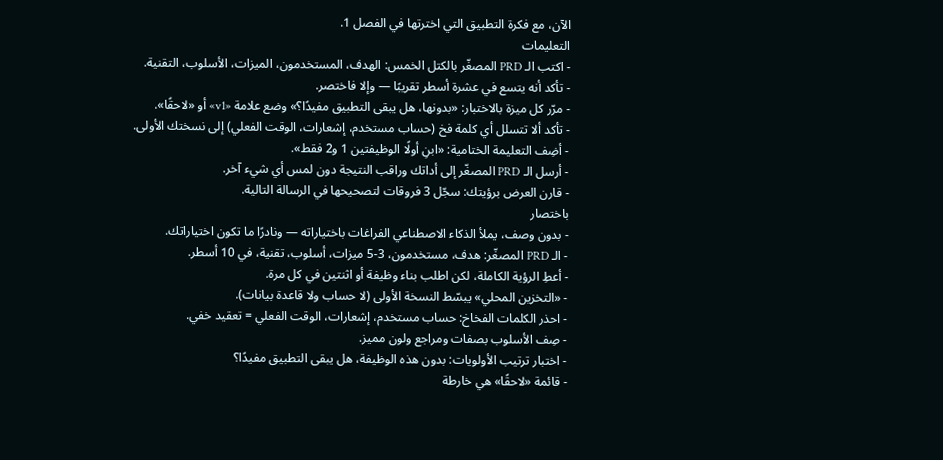الآن، مع فكرة التطبيق التي اخترتها في الفصل 1.
التعليمات
- اكتب الـ PRD المصغّر بالكتل الخمس: الهدف، المستخدمون، الميزات، الأسلوب، التقنية.
- تأكد أنه يتسع في عشرة أسطر تقريبًا — وإلا فاختصر.
- مرّر كل ميزة بالاختبار: «بدونها، هل يبقى التطبيق مفيدًا؟» وضع علامة «v1» أو «لاحقًا».
- تأكد ألا تتسلل أي كلمة فخ (حساب مستخدم، إشعارات، الوقت الفعلي) إلى نسختك الأولى.
- أضِف التعليمة الختامية: «ابنِ أولًا الوظيفتين 1 و2 فقط».
- أرسل الـ PRD المصغّر إلى أداتك وراقب النتيجة دون لمس أي شيء آخر.
- قارن العرض برؤيتك: سجّل 3 فروقات لتصحيحها في الرسالة التالية.
باختصار
- بدون وصف، يملأ الذكاء الاصطناعي الفراغات باختياراته — ونادرًا ما تكون اختياراتك.
- الـ PRD المصغّر: هدف، مستخدمون، 3-5 ميزات، أسلوب، تقنية، في 10 أسطر.
- أعطِ الرؤية الكاملة، لكن اطلب بناء وظيفة أو اثنتين في كل مرة.
- «التخزين المحلي» يبسّط النسخة الأولى (لا حساب ولا قاعدة بيانات).
- احذر الكلمات الفخاخ: حساب مستخدم، إشعارات، الوقت الفعلي = تعقيد خفي.
- صِف الأسلوب بصفات ومراجع ولون مميز.
- اختبار ترتيب الأولويات: بدون هذه الوظيفة، هل يبقى التطبيق مفيدًا؟
- قائمة «لاحقًا» هي خارطة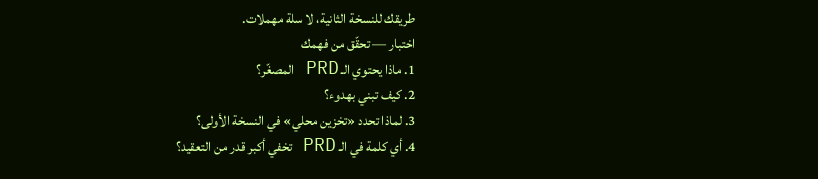طريقك للنسخة الثانية، لا سلة مهملات.
اختبار — تحقّق من فهمك
1. ماذا يحتوي الـ PRD المصغّر؟
2. كيف تبني بهدوء؟
3. لماذا تحدد «تخزين محلي» في النسخة الأولى؟
4. أي كلمة في الـ PRD تخفي أكبر قدر من التعقيد؟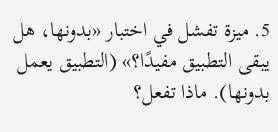5. ميزة تفشل في اختبار «بدونها، هل يبقى التطبيق مفيدًا؟» (التطبيق يعمل بدونها). ماذا تفعل؟